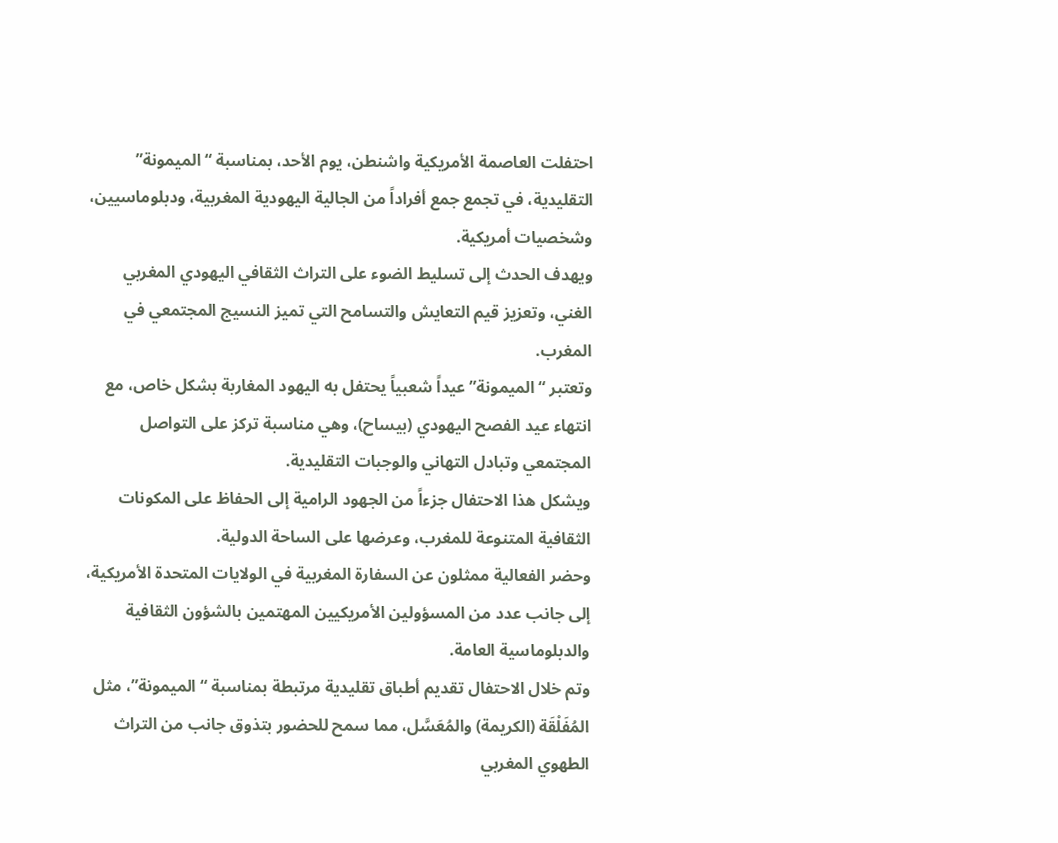احتفلت العاصمة الأمريكية واشنطن، يوم الأحد، بمناسبة “الميمونة” التقليدية، في تجمع جمع أفراداً من الجالية اليهودية المغربية، ودبلوماسيين، وشخصيات أمريكية.
ويهدف الحدث إلى تسليط الضوء على التراث الثقافي اليهودي المغربي الغني، وتعزيز قيم التعايش والتسامح التي تميز النسيج المجتمعي في المغرب.
وتعتبر “الميمونة” عيداً شعبياً يحتفل به اليهود المغاربة بشكل خاص، مع انتهاء عيد الفصح اليهودي (بيساح)، وهي مناسبة تركز على التواصل المجتمعي وتبادل التهاني والوجبات التقليدية.
ويشكل هذا الاحتفال جزءاً من الجهود الرامية إلى الحفاظ على المكونات الثقافية المتنوعة للمغرب، وعرضها على الساحة الدولية.
وحضر الفعالية ممثلون عن السفارة المغربية في الولايات المتحدة الأمريكية، إلى جانب عدد من المسؤولين الأمريكيين المهتمين بالشؤون الثقافية والدبلوماسية العامة.
وتم خلال الاحتفال تقديم أطباق تقليدية مرتبطة بمناسبة “الميمونة”، مثل المُفَلْقَة (الكريمة) والمُعَسَّل، مما سمح للحضور بتذوق جانب من التراث الطهوي المغربي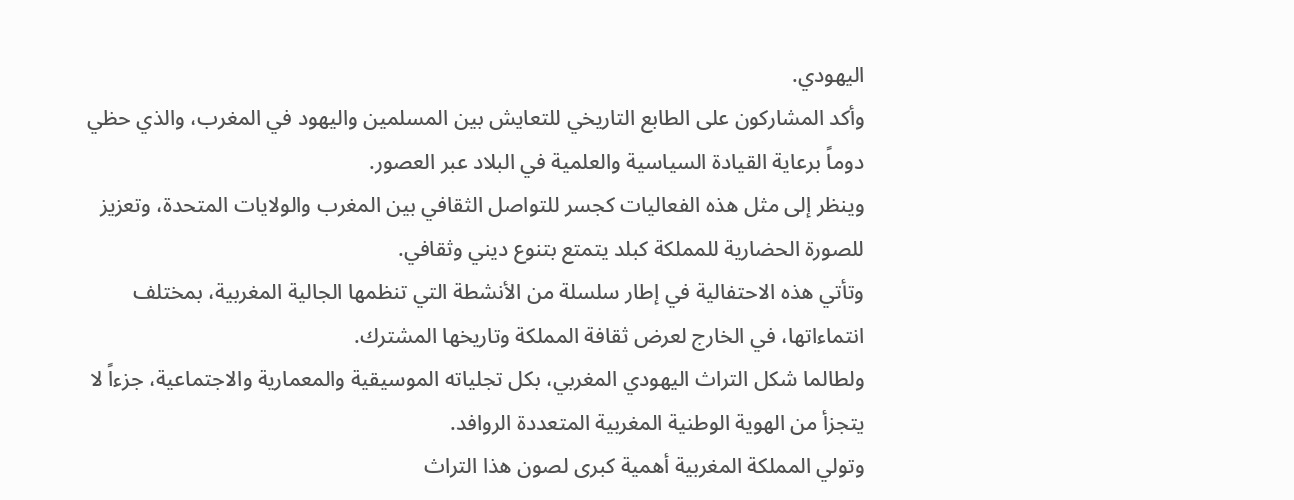اليهودي.
وأكد المشاركون على الطابع التاريخي للتعايش بين المسلمين واليهود في المغرب، والذي حظي دوماً برعاية القيادة السياسية والعلمية في البلاد عبر العصور.
وينظر إلى مثل هذه الفعاليات كجسر للتواصل الثقافي بين المغرب والولايات المتحدة، وتعزيز للصورة الحضارية للمملكة كبلد يتمتع بتنوع ديني وثقافي.
وتأتي هذه الاحتفالية في إطار سلسلة من الأنشطة التي تنظمها الجالية المغربية، بمختلف انتماءاتها، في الخارج لعرض ثقافة المملكة وتاريخها المشترك.
ولطالما شكل التراث اليهودي المغربي، بكل تجلياته الموسيقية والمعمارية والاجتماعية، جزءاً لا يتجزأ من الهوية الوطنية المغربية المتعددة الروافد.
وتولي المملكة المغربية أهمية كبرى لصون هذا التراث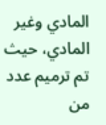المادي وغير المادي، حيث تم ترميم عدد من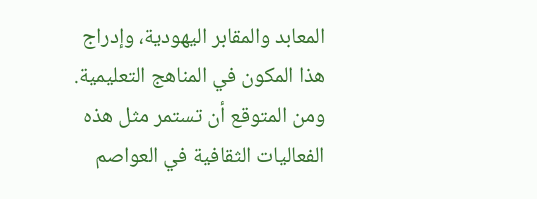المعابد والمقابر اليهودية، وإدراج هذا المكون في المناهج التعليمية.
ومن المتوقع أن تستمر مثل هذه الفعاليات الثقافية في العواصم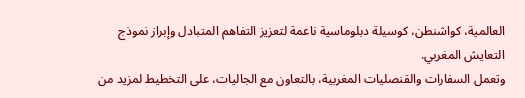العالمية، كواشنطن، كوسيلة دبلوماسية ناعمة لتعزيز التفاهم المتبادل وإبراز نموذج التعايش المغربي.
وتعمل السفارات والقنصليات المغربية، بالتعاون مع الجاليات، على التخطيط لمزيد من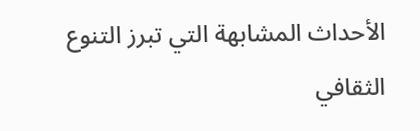الأحداث المشابهة التي تبرز التنوع الثقافي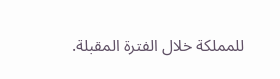للمملكة خلال الفترة المقبلة.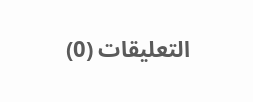التعليقات (0)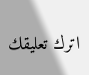اترك تعليقك